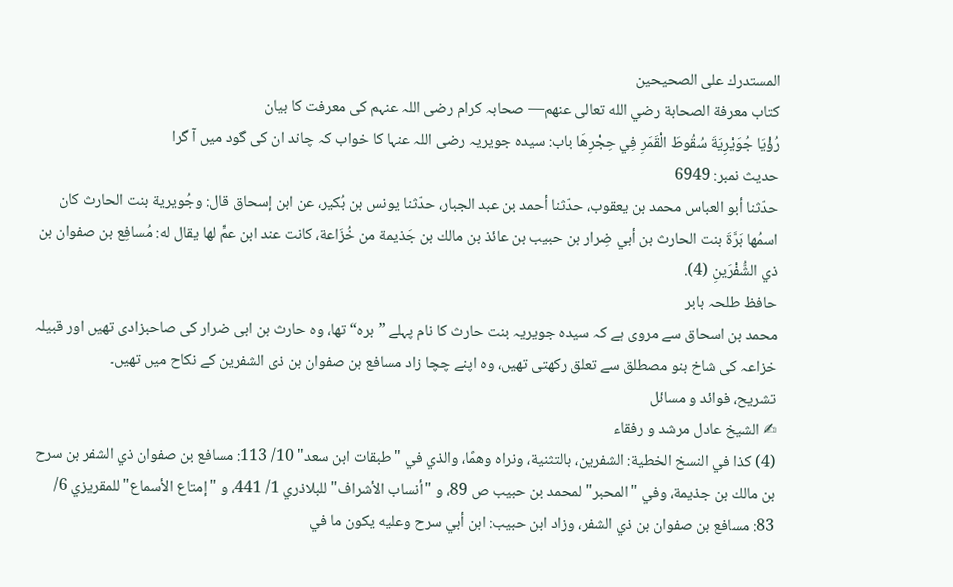المستدرك على الصحيحين
كتاب معرفة الصحابة رضي الله تعالى عنهم— صحابہ کرام رضی اللہ عنہم کی معرفت کا بیان
رُؤْيَا جُوَيْرِيَةَ سُقُوطَ الْقَمَرِ فِي حِجْرِهَا باب: سیدہ جویریہ رضی اللہ عنہا کا خواب کہ چاند ان کی گود میں آ گرا
حدیث نمبر: 6949
حدّثنا أبو العباس محمد بن يعقوب، حدّثنا أحمد بن عبد الجبار، حدّثنا يونس بن بُكير، عن ابن إسحاق قال: وجُويرية بنت الحارث كان اسمُها بَرَّةَ بنت الحارث بن أبي ضِرار بن حبيب بن عائذ بن مالك بن جَذيمة من خُزَاعة، كانت عند ابن عمٍّ لها يقال له: مُسافِع بن صفوان بن ذي الشُّفْرَينِ (4).
حافظ طلحہ بابر
محمد بن اسحاق سے مروی ہے کہ سیدہ جویریہ بنت حارث کا نام پہلے ”برہ“ تھا، وہ حارث بن ابی ضرار کی صاحبزادی تھیں اور قبیلہ خزاعہ کی شاخ بنو مصطلق سے تعلق رکھتی تھیں، وہ اپنے چچا زاد مسافع بن صفوان بن ذی الشفرین کے نکاح میں تھیں۔
تشریح، فوائد و مسائل
✍ الشیخ عادل مرشد و رفقاء
(4) كذا في النسخ الخطية: الشفرين، بالتثنية، ونراه وهمًا، والذي في "طبقات ابن سعد" 10/ 113: مسافع بن صفوان ذي الشفر بن سرح بن مالك بن جذيمة، وفي "المحبر" لمحمد بن حبيب ص 89، و "أنساب الأشراف" للبلاذري 1/ 441، و "إمتاع الأسماع" للمقريزي 6/ 83: مسافع بن صفوان بن ذي الشفر، وزاد ابن حبيب: ابن أبي سرح وعليه يكون ما في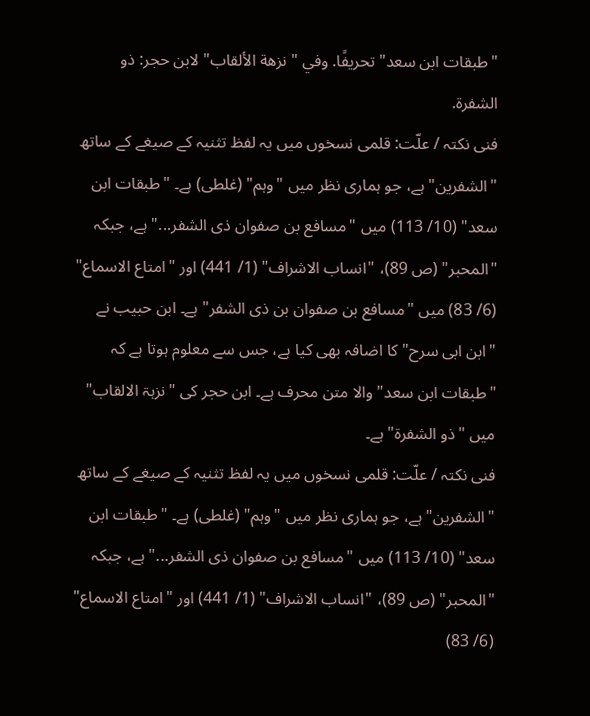"طبقات ابن سعد" تحريفًا. وفي "نزهة الألقاب" لابن حجر: ذو الشفرة.
فنی نکتہ / علّت: قلمی نسخوں میں یہ لفظ تثنیہ کے صیغے کے ساتھ "الشفرین" ہے، جو ہماری نظر میں "وہم" (غلطی) ہے۔ "طبقات ابن سعد" (10/ 113) میں "مسافع بن صفوان ذی الشفر..." ہے، جبکہ "المحبر" (ص 89)، "انساب الاشراف" (1/ 441) اور "امتاع الاسماع" (6/ 83) میں "مسافع بن صفوان بن ذی الشفر" ہے۔ ابن حبیب نے "ابن ابی سرح" کا اضافہ بھی کیا ہے، جس سے معلوم ہوتا ہے کہ "طبقات ابن سعد" والا متن محرف ہے۔ ابن حجر کی "نزہۃ الالقاب" میں "ذو الشفرۃ" ہے۔
فنی نکتہ / علّت: قلمی نسخوں میں یہ لفظ تثنیہ کے صیغے کے ساتھ "الشفرین" ہے، جو ہماری نظر میں "وہم" (غلطی) ہے۔ "طبقات ابن سعد" (10/ 113) میں "مسافع بن صفوان ذی الشفر..." ہے، جبکہ "المحبر" (ص 89)، "انساب الاشراف" (1/ 441) اور "امتاع الاسماع" (6/ 83)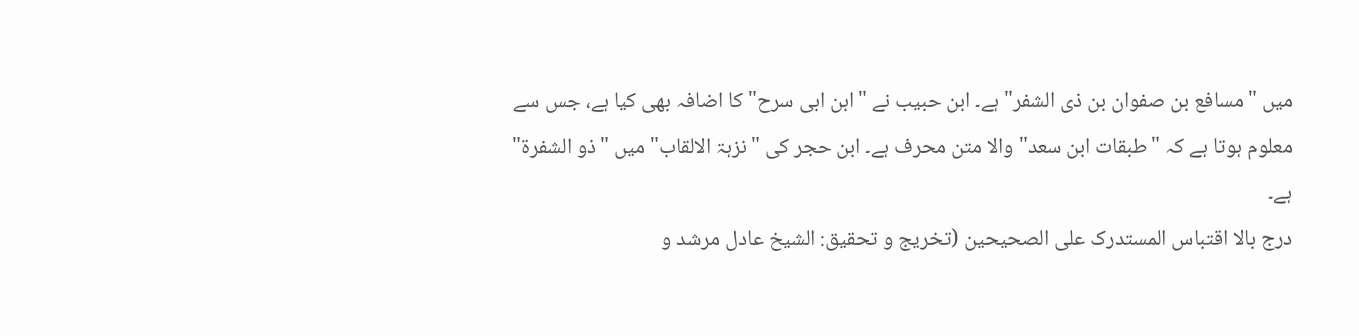میں "مسافع بن صفوان بن ذی الشفر" ہے۔ ابن حبیب نے "ابن ابی سرح" کا اضافہ بھی کیا ہے، جس سے معلوم ہوتا ہے کہ "طبقات ابن سعد" والا متن محرف ہے۔ ابن حجر کی "نزہۃ الالقاب" میں "ذو الشفرۃ" ہے۔
درج بالا اقتباس المستدرک علی الصحیحین (تخریج و تحقیق: الشیخ عادل مرشد و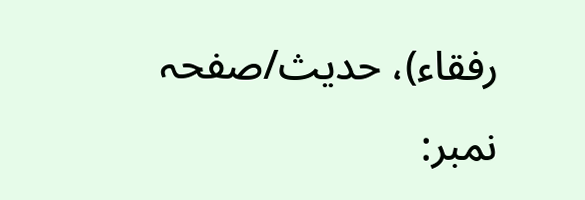رفقاء)، حدیث/صفحہ نمبر: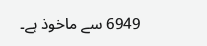6949 سے ماخوذ ہے۔